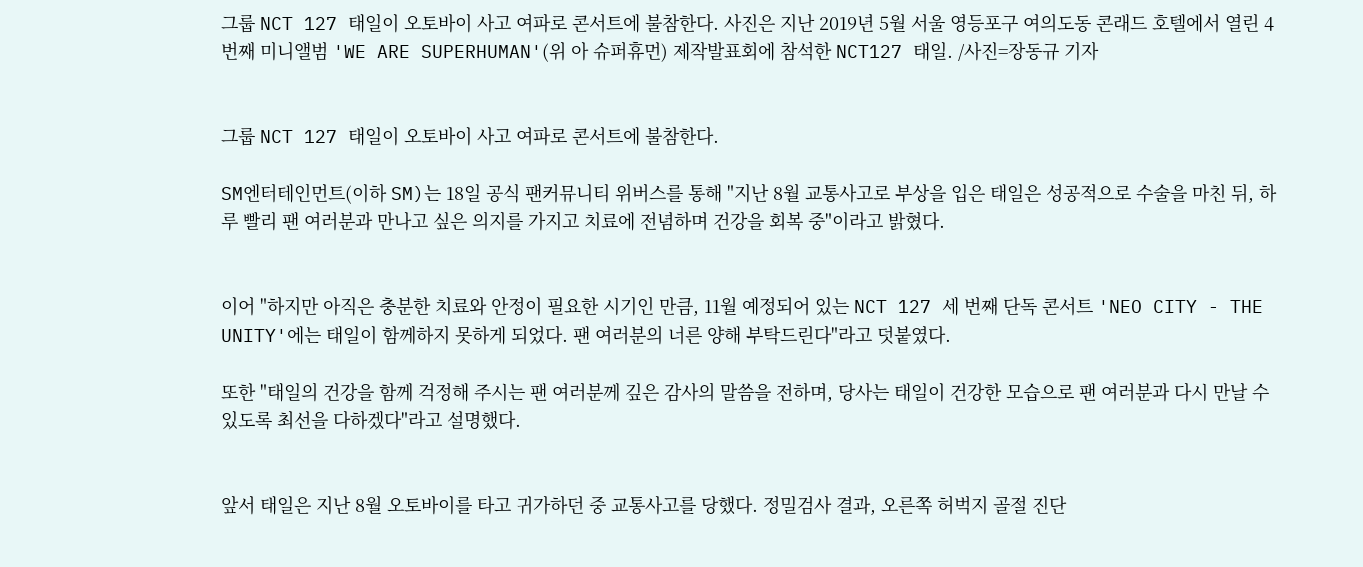그룹 NCT 127 태일이 오토바이 사고 여파로 콘서트에 불참한다. 사진은 지난 2019년 5월 서울 영등포구 여의도동 콘래드 호텔에서 열린 4번째 미니앨범 'WE ARE SUPERHUMAN'(위 아 슈퍼휴먼) 제작발표회에 참석한 NCT127 태일. /사진=장동규 기자


그룹 NCT 127 태일이 오토바이 사고 여파로 콘서트에 불참한다.

SM엔터테인먼트(이하 SM)는 18일 공식 팬커뮤니티 위버스를 통해 "지난 8월 교통사고로 부상을 입은 태일은 성공적으로 수술을 마친 뒤, 하루 빨리 팬 여러분과 만나고 싶은 의지를 가지고 치료에 전념하며 건강을 회복 중"이라고 밝혔다.


이어 "하지만 아직은 충분한 치료와 안정이 필요한 시기인 만큼, 11월 예정되어 있는 NCT 127 세 번째 단독 콘서트 'NEO CITY - THE UNITY'에는 태일이 함께하지 못하게 되었다. 팬 여러분의 너른 양해 부탁드린다"라고 덧붙였다.

또한 "태일의 건강을 함께 걱정해 주시는 팬 여러분께 깊은 감사의 말씀을 전하며, 당사는 태일이 건강한 모습으로 팬 여러분과 다시 만날 수 있도록 최선을 다하겠다"라고 설명했다.


앞서 태일은 지난 8월 오토바이를 타고 귀가하던 중 교통사고를 당했다. 정밀검사 결과, 오른쪽 허벅지 골절 진단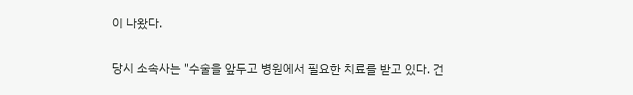이 나왔다.

당시 소속사는 "수술을 앞두고 병원에서 필요한 치료를 받고 있다. 건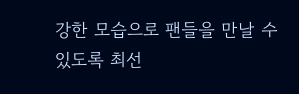강한 모습으로 팬들을 만날 수 있도록 최선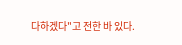다하겠다"고 전한 바 있다.